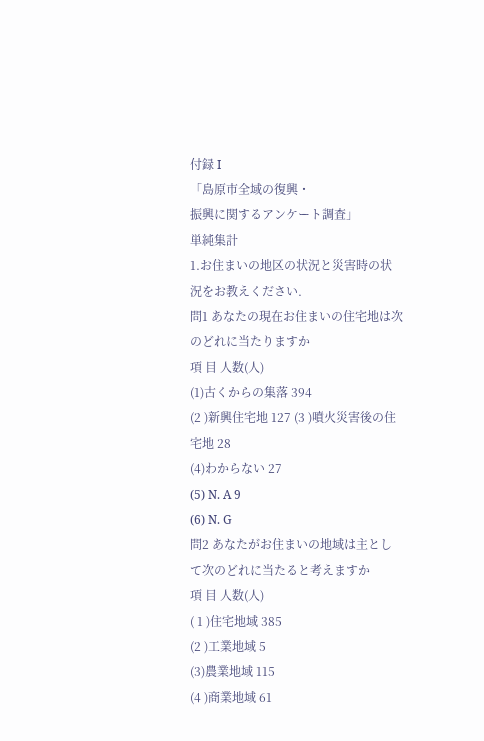付録 I
「島原市全域の復興・
振興に関するアンケート調査」
単純集計
1.お住まいの地区の状況と災害時の状況をお教えください.
問1 あなたの現在お住まいの住宅地は次のどれに当たりますか
項 目 人数(人)
(1)古くからの集落 394
(2 )新興住宅地 127 (3 )噴火災害後の住宅地 28
(4)わからない 27
(5) N. A 9
(6) N. G
問2 あなたがお住まいの地域は主として次のどれに当たると考えますか
項 目 人数(人)
( 1 )住宅地域 385
(2 )工業地域 5
(3)農業地域 115
(4 )商業地域 61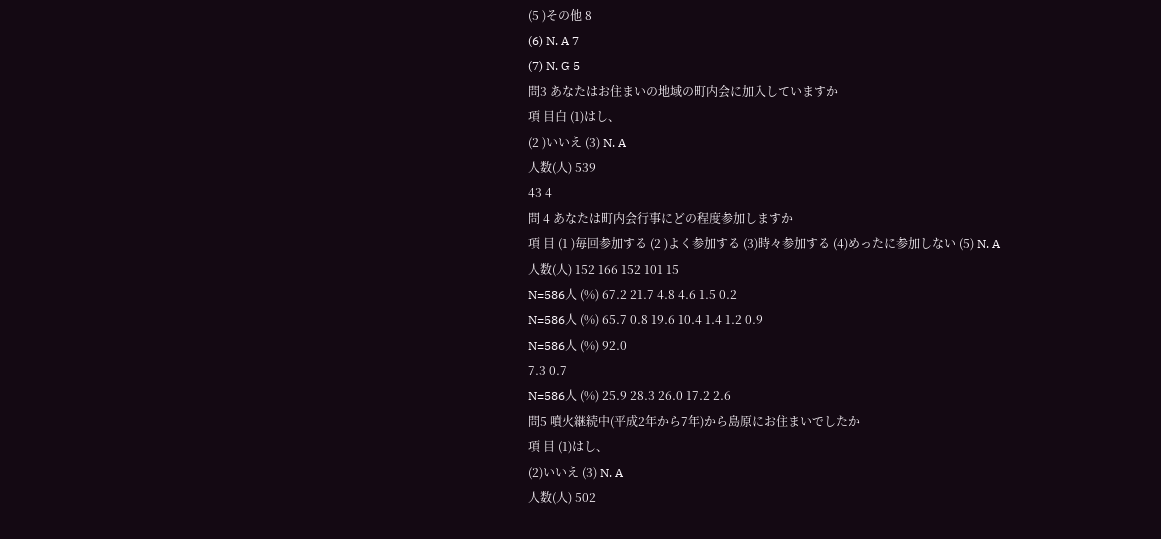(5 )その他 8
(6) N. A 7
(7) N. G 5
問3 あなたはお住まいの地域の町内会に加入していますか
項 目白 (1)はし、
(2 )いいえ (3) N. A
人数(人) 539
43 4
問 4 あなたは町内会行事にどの程度参加しますか
項 目 (1 )毎回参加する (2 )よく参加する (3)時々参加する (4)めったに参加しない (5) N. A
人数(人) 152 166 152 101 15
N=586人 (%) 67.2 21.7 4.8 4.6 1.5 0.2
N=586人 (%) 65.7 0.8 19.6 10.4 1.4 1.2 0.9
N=586人 (%) 92.0
7.3 0.7
N=586人 (%) 25.9 28.3 26.0 17.2 2.6
問5 噴火継続中(平成2年から7年)から島原にお住まいでしたか
項 目 (1)はし、
(2)いいえ (3) N. A
人数(人) 502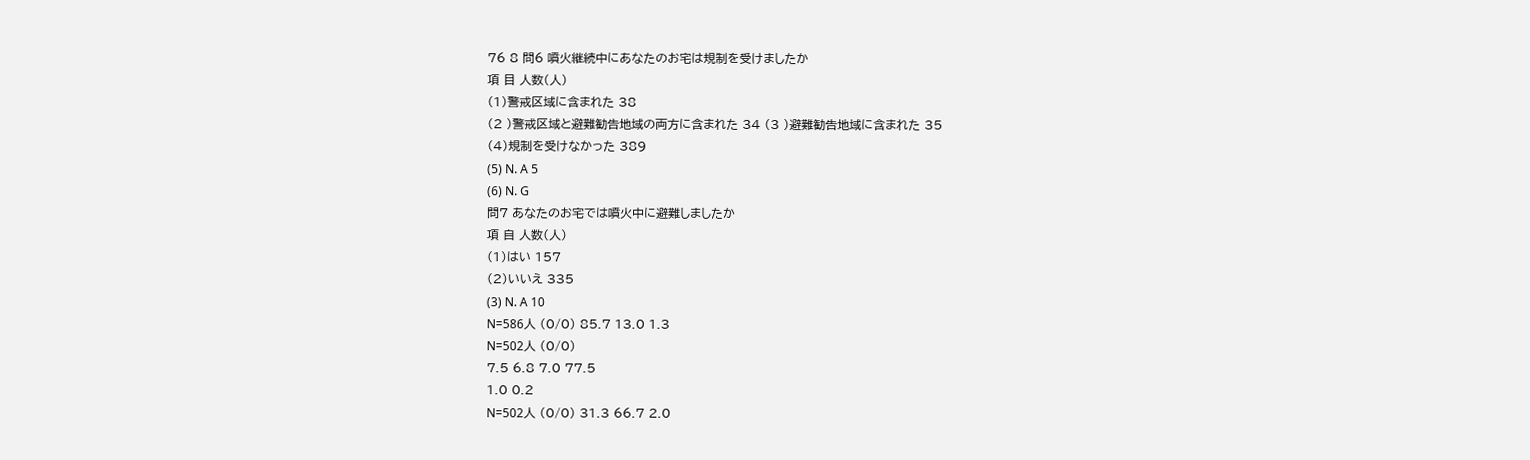76 8 問6 噴火継続中にあなたのお宅は規制を受けましたか
項 目 人数(人)
(1)警戒区域に含まれた 38
(2 )警戒区域と避難勧告地域の両方に含まれた 34 (3 )避難勧告地域に含まれた 35
(4)規制を受けなかった 389
(5) N. A 5
(6) N. G
問7 あなたのお宅では噴火中に避難しましたか
項 自 人数(人)
(1)はい 157
(2)いいえ 335
(3) N. A 10
N=586人 (0/0) 85.7 13.0 1.3
N=502人 (0/0)
7.5 6.8 7.0 77.5
1.0 0.2
N=502人 (0/0) 31.3 66.7 2.0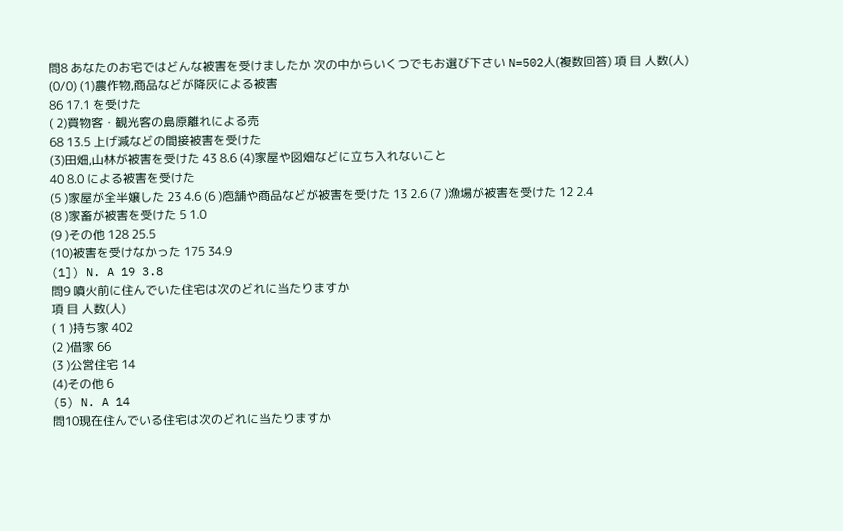問8 あなたのお宅ではどんな被害を受けましたか 次の中からいくつでもお選び下さい N=502人(複数回答) 項 目 人数(人) (0/0) (1)農作物,商品などが降灰による被害
86 17.1 を受けた
( 2)買物客・観光客の島原離れによる売
68 13.5 上げ減などの間接被害を受けた
(3)田畑,山林が被害を受けた 43 8.6 (4)家屋や図畑などに立ち入れないこと
40 8.0 による被害を受けた
(5 )家屋が全半嬢した 23 4.6 (6 )庖舗や商品などが被害を受けた 13 2.6 (7 )漁場が被害を受けた 12 2.4
(8 )家畜が被害を受けた 5 1.0
(9 )その他 128 25.5
(10)被害を受けなかった 175 34.9
(1]) N. A 19 3.8
問9 噴火前に住んでいた住宅は次のどれに当たりますか
項 目 人数(人)
( 1 )持ち家 402
(2 )借家 66
(3 )公営住宅 14
(4)その他 6
(5) N. A 14
問10現在住んでいる住宅は次のどれに当たりますか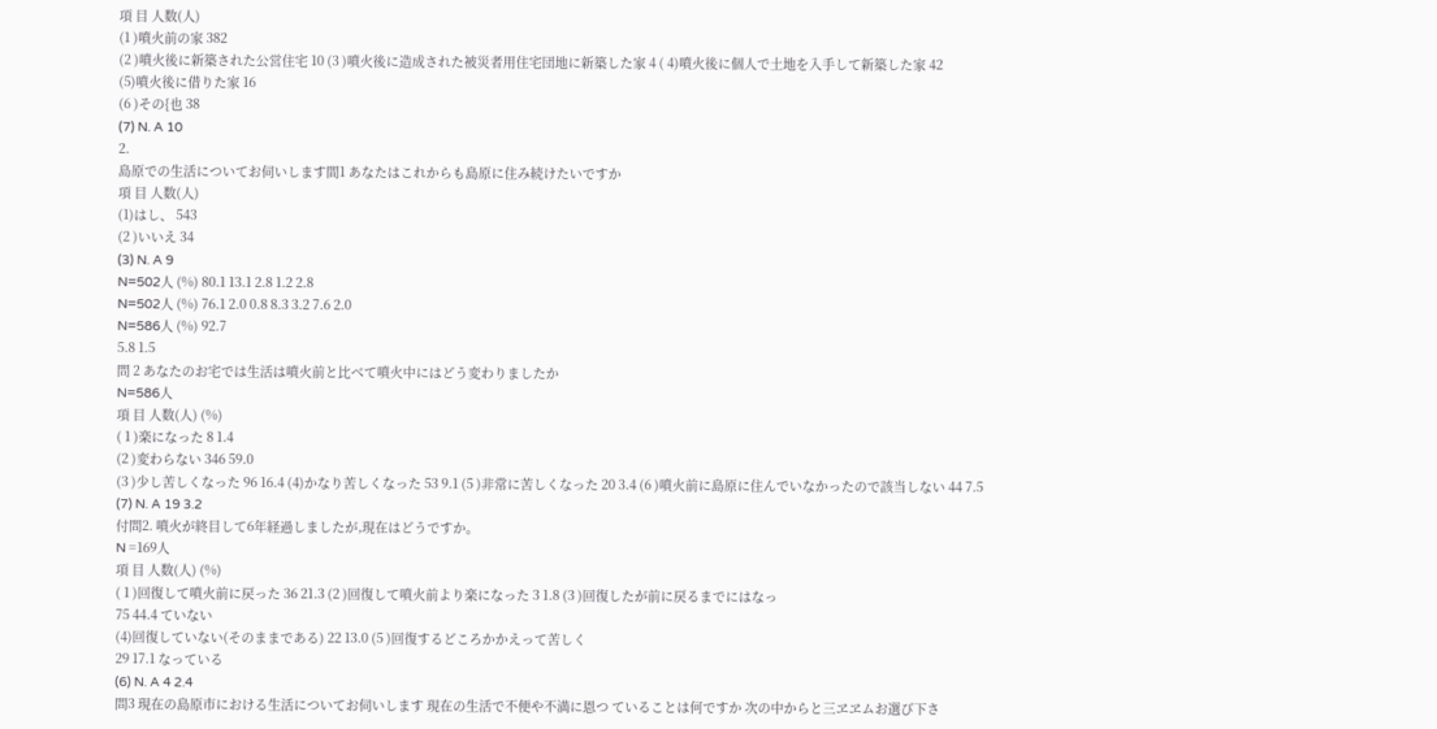項 目 人数(人)
(1 )噴火前の家 382
(2 )噴火後に新築された公営住宅 10 (3 )噴火後に造成された被災者用住宅団地に新築した家 4 ( 4)噴火後に個人で土地を入手して新築した家 42
(5)噴火後に借りた家 16
(6 )その{也 38
(7) N. A 10
2.
島原での生活についてお伺いします間1 あなたはこれからも島原に住み続けたいですか
項 目 人数(人)
(1)はし、 543
(2 )いいえ 34
(3) N. A 9
N=502人 (%) 80.1 13.1 2.8 1.2 2.8
N=502人 (%) 76.1 2.0 0.8 8.3 3.2 7.6 2.0
N=586人 (%) 92.7
5.8 1.5
問 2 あなたのお宅では生活は噴火前と比べて噴火中にはどう変わりましたか
N=586人
項 目 人数(人) (%)
( 1 )楽になった 8 1.4
(2 )変わらない 346 59.0
(3 )少し苦しくなった 96 16.4 (4)かなり苦しくなった 53 9.1 (5 )非常に苦しくなった 20 3.4 (6 )噴火前に島原に住んでいなかったので該当しない 44 7.5
(7) N. A 19 3.2
付問2. 噴火が終目して6年経過しましたが,現在はどうですか。
N =169人
項 目 人数(人) (%)
( 1 )回復して噴火前に戻った 36 21.3 (2 )回復して噴火前より楽になった 3 1.8 (3 )回復したが前に戻るまでにはなっ
75 44.4 ていない
(4)回復していない(そのままである) 22 13.0 (5 )回復するどころかかえって苦しく
29 17.1 なっている
(6) N. A 4 2.4
問3 現在の島原市における生活についてお伺いします 現在の生活で不便や不満に恩つ ていることは何ですか 次の中からと三ヱヱムお選び下さ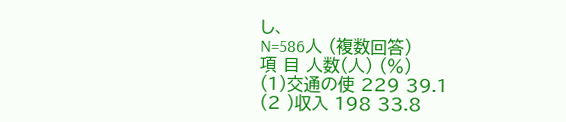し、
N=586人 (複数回答)
項 目 人数(人) (%)
(1)交通の使 229 39.1
(2 )収入 198 33.8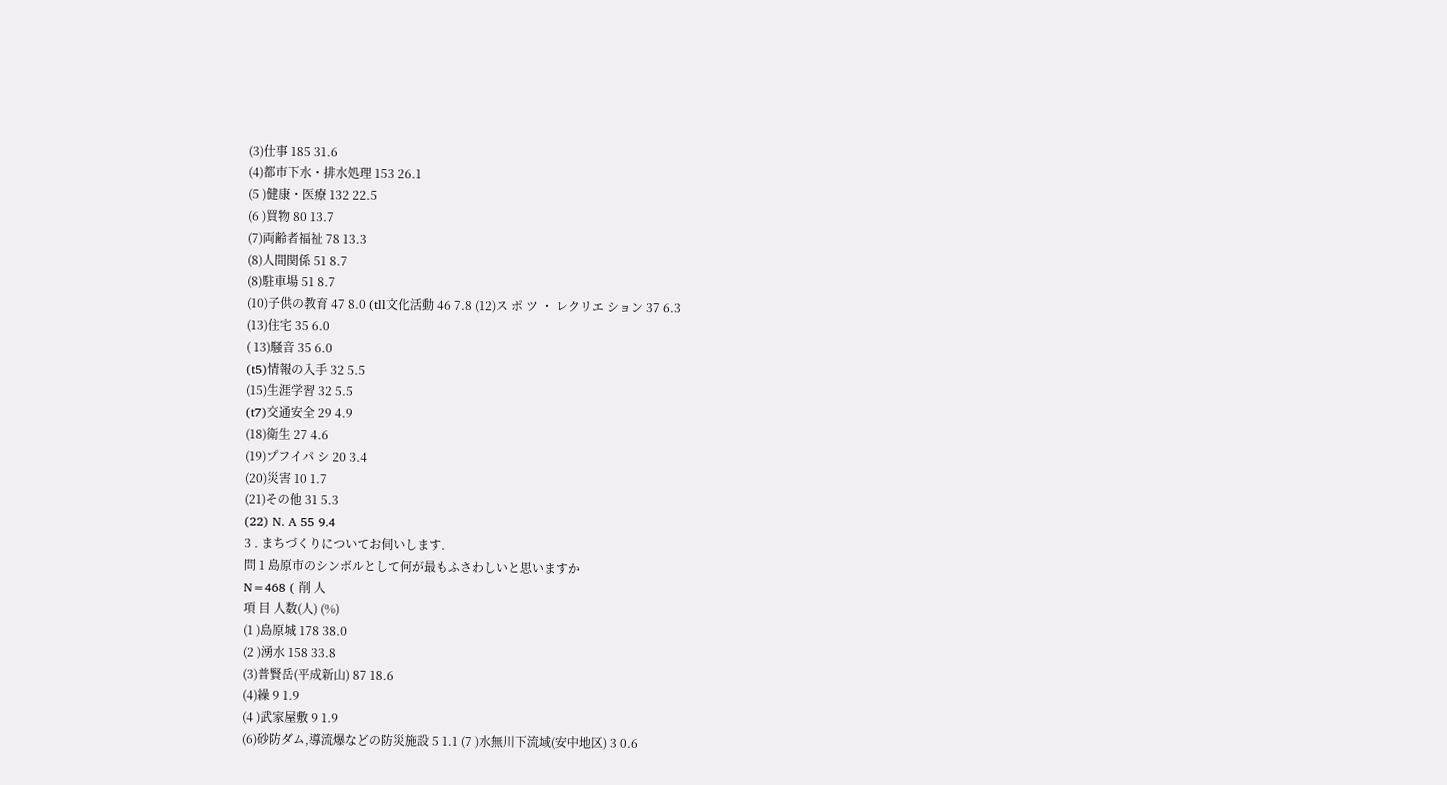(3)仕事 185 31.6
(4)都市下水・排水処理 153 26.1
(5 )健康・医療 132 22.5
(6 )買物 80 13.7
(7)両齢者福祉 78 13.3
(8)人間関係 51 8.7
(8)駐車場 51 8.7
(10)子供の教育 47 8.0 (tll文化活動 46 7.8 (12)ス ポ ツ ・ レクリエ ション 37 6.3
(13)住宅 35 6.0
( 13)騒音 35 6.0
(t5)情報の入手 32 5.5
(15)生涯学習 32 5.5
(t7)交通安全 29 4.9
(18)衛生 27 4.6
(19)プフイパ シ 20 3.4
(20)災害 10 1.7
(21)その他 31 5.3
(22) N. A 55 9.4
3 . まちづくりについてお伺いします.
問 1 島原市のシンボルとして何が最もふさわしいと思いますか
N=468 ( 削 人
項 目 人数(人) (%)
(1 )島原城 178 38.0
(2 )湧水 158 33.8
(3)普賢岳(平成新山) 87 18.6
(4)繰 9 1.9
(4 )武家屋敷 9 1.9
(6)砂防ダム,導流爆などの防災施設 5 1.1 (7 )水無川下流域(安中地区) 3 0.6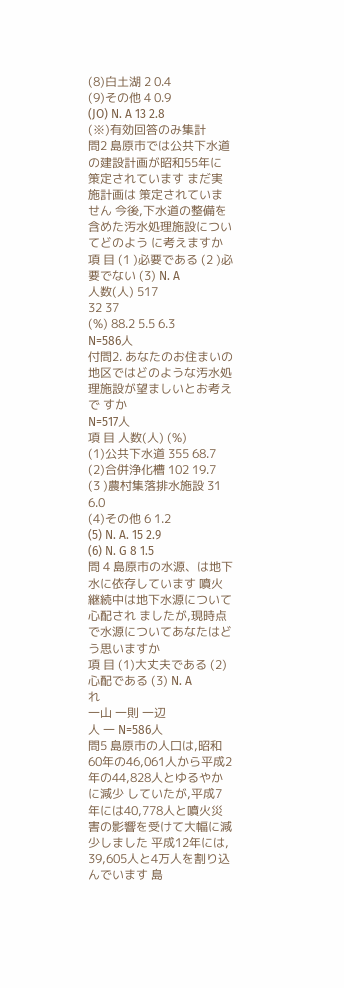(8)白土湖 2 0.4
(9)その他 4 0.9
(JO) N. A 13 2.8
(※)有効回答のみ集計
問2 島原市では公共下水道の建設計画が昭和55年に策定されています まだ実施計画は 策定されていません 今後,下水道の整備を含めた汚水処理施設についてどのよう に考えますか
項 目 (1 )必要である (2 )必要でない (3) N. A
人数(人) 517
32 37
(%) 88.2 5.5 6.3
N=586人
付問2. あなたのお住まいの地区ではどのような汚水処理施設が望ましいとお考えで すか
N=517人
項 目 人数(人) (%)
(1)公共下水道 355 68.7
(2)合併浄化槽 102 19.7
(3 )農村集落排水施設 31 6.0
(4)その他 6 1.2
(5) N. A. 15 2.9
(6) N. G 8 1.5
問 4 島原市の水源、は地下水に依存しています 噴火継続中は地下水源について心配され ましたが,現時点で水源についてあなたはどう思いますか
項 目 (1)大丈夫である (2)心配である (3) N. A
れ
一山 一則 一辺
人 一 N=586人
問5 島原市の人口は,昭和60年の46,061人から平成2年の44,828人とゆるやかに減少 していたが,平成7年には40,778人と噴火災害の影響を受けて大幅に減少しました 平成12年には, 39,605人と4万人を割り込んでいます 島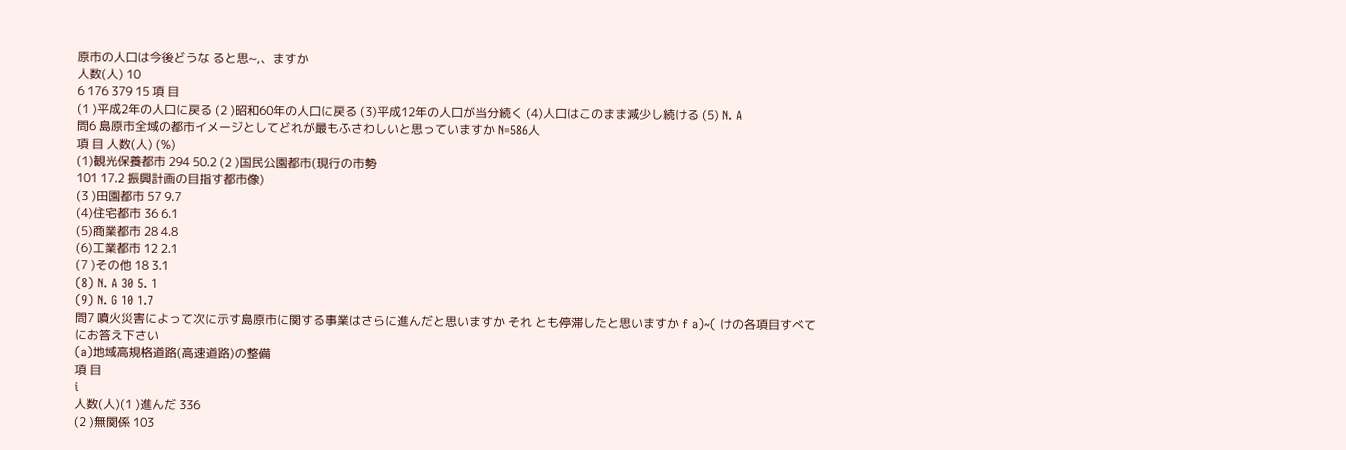原市の人口は今後どうな ると思~,、ますか
人数(人) 10
6 176 379 15 項 目
(1 )平成2年の人口に戻る (2 )昭和60年の人口に戻る (3)平成12年の人口が当分続く (4)人口はこのまま減少し続ける (5) N. A
問6 島原市全域の都市イメージとしてどれが最もふさわしいと思っていますか N=586人
項 目 人数(人) (%)
(1)観光保養都市 294 50.2 (2 )国民公園都市(現行の市勢
101 17.2 振興計画の目指す都市像)
(3 )田園都市 57 9.7
(4)住宅都市 36 6.1
(5)商業都市 28 4.8
(6)工業都市 12 2.1
(7 )その他 18 3.1
(8) N. A 30 5. 1
(9) N. G 10 1.7
問7 噴火災害によって次に示す島原市に関する事業はさらに進んだと思いますか それ とも停滞したと思いますか f a)~( けの各項目すべてにお答え下さい
(a)地域高規格道路(高速道路)の整備
項 目
i
人数(人)(1 )進んだ 336
(2 )無関係 103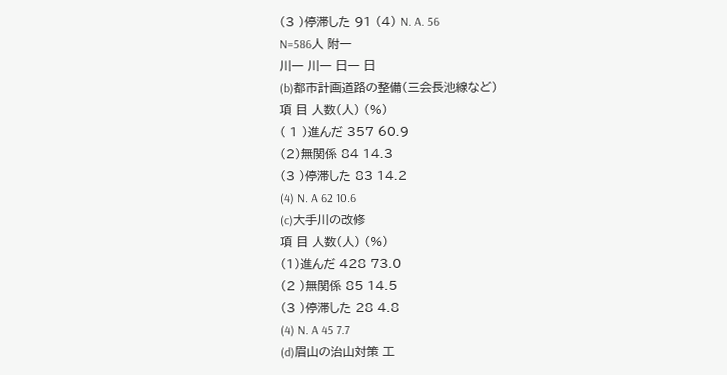(3 )停滞した 91 (4) N. A. 56
N=586人 附一
川一 川一 日一 日
(b)都市計画道路の整備(三会長池線など)
項 目 人数(人) (%)
( 1 )進んだ 357 60.9
(2)無関係 84 14.3
(3 )停滞した 83 14.2
(4) N. A 62 10.6
(c)大手川の改修
項 目 人数(人) (%)
(1)進んだ 428 73.0
(2 )無関係 85 14.5
(3 )停滞した 28 4.8
(4) N. A 45 7.7
(d)眉山の治山対策 工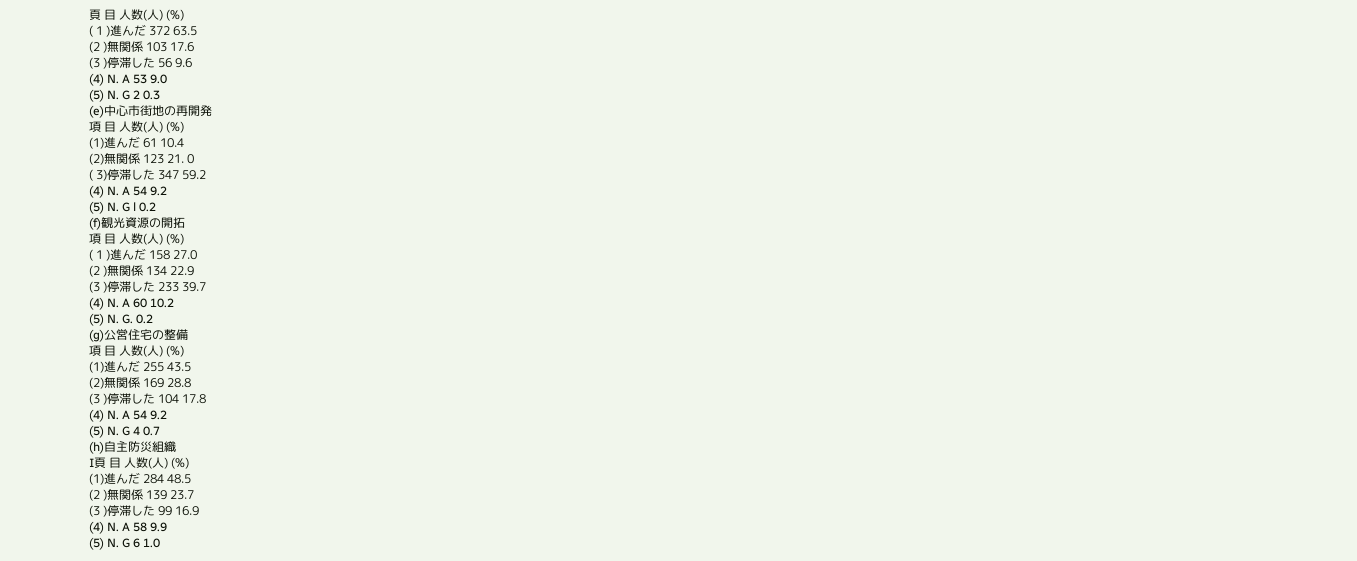頁 目 人数(人) (%)
( 1 )進んだ 372 63.5
(2 )無関係 103 17.6
(3 )停滞した 56 9.6
(4) N. A 53 9.0
(5) N. G 2 0.3
(e)中心市街地の再開発
項 目 人数(人) (%)
(1)進んだ 61 10.4
(2)無関係 123 21. 0
( 3)停滞した 347 59.2
(4) N. A 54 9.2
(5) N. G l 0.2
(f)観光資源の開拓
項 目 人数(人) (%)
( 1 )進んだ 158 27.0
(2 )無関係 134 22.9
(3 )停滞した 233 39.7
(4) N. A 60 10.2
(5) N. G. 0.2
(g)公営住宅の整備
項 目 人数(人) (%)
(1)進んだ 255 43.5
(2)無関係 169 28.8
(3 )停滞した 104 17.8
(4) N. A 54 9.2
(5) N. G 4 0.7
(h)自主防災組織
I頁 目 人数(人) (%)
(1)進んだ 284 48.5
(2 )無関係 139 23.7
(3 )停滞した 99 16.9
(4) N. A 58 9.9
(5) N. G 6 1.0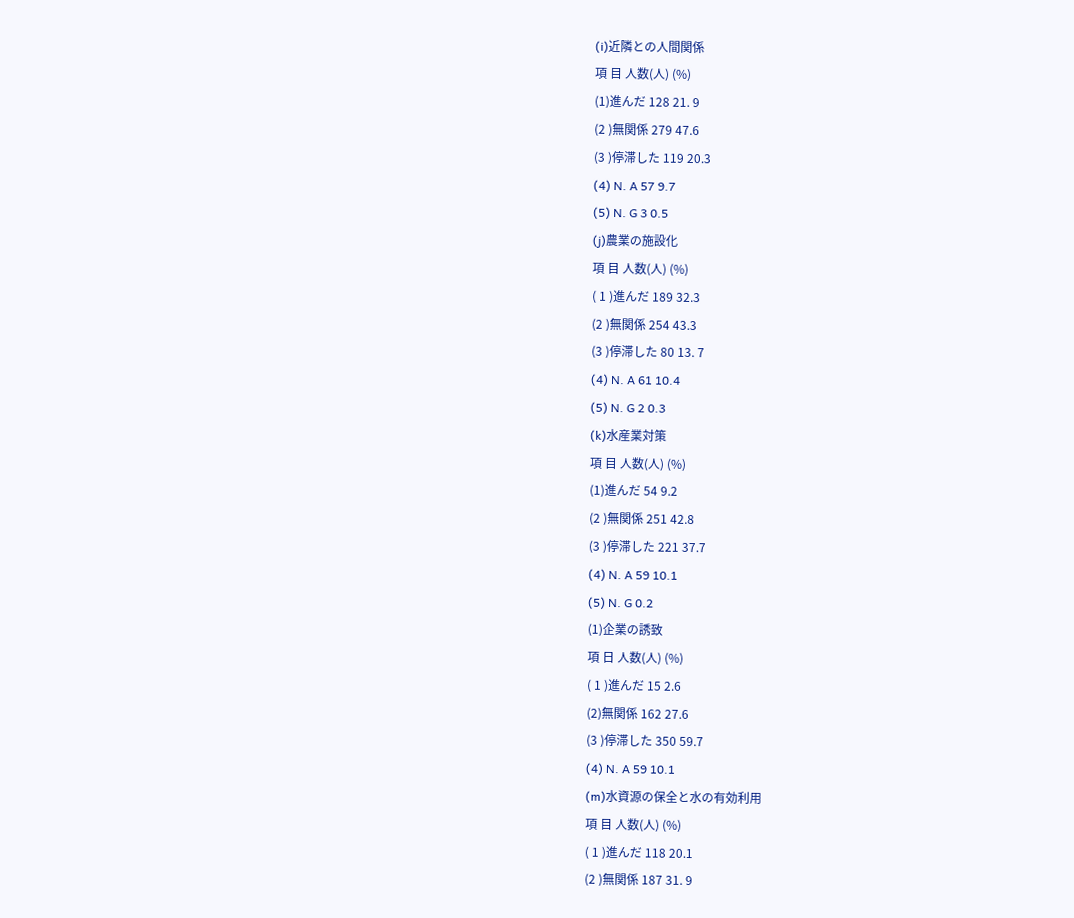(i)近隣との人間関係
項 目 人数(人) (%)
(1)進んだ 128 21. 9
(2 )無関係 279 47.6
(3 )停滞した 119 20.3
(4) N. A 57 9.7
(5) N. G 3 0.5
(j)農業の施設化
項 目 人数(人) (%)
( 1 )進んだ 189 32.3
(2 )無関係 254 43.3
(3 )停滞した 80 13. 7
(4) N. A 61 10.4
(5) N. G 2 0.3
(k)水産業対策
項 目 人数(人) (%)
(1)進んだ 54 9.2
(2 )無関係 251 42.8
(3 )停滞した 221 37.7
(4) N. A 59 10.1
(5) N. G 0.2
(1)企業の誘致
項 日 人数(人) (%)
( 1 )進んだ 15 2.6
(2)無関係 162 27.6
(3 )停滞した 350 59.7
(4) N. A 59 10.1
(m)水資源の保全と水の有効利用
項 目 人数(人) (%)
( 1 )進んだ 118 20.1
(2 )無関係 187 31. 9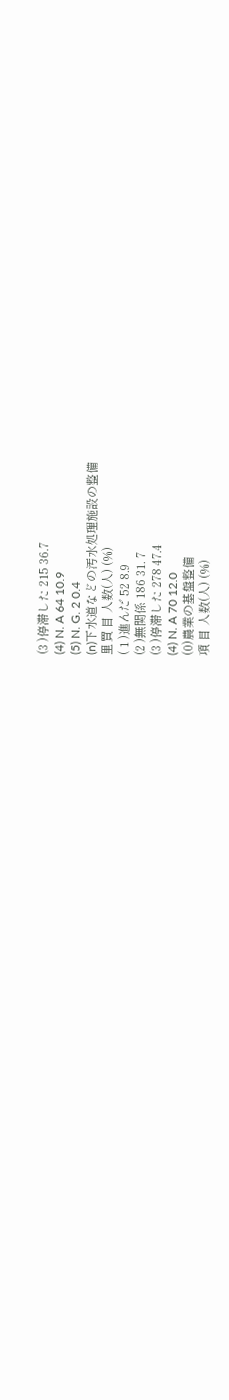(3 )停滞した 215 36.7
(4) N. A 64 10.9
(5) N. G. 2 0.4
(n)下水道などの汚水処理施設の整備
里買 目 人数(人) (%)
( 1 )進んだ 52 8.9
(2 )無関係 186 31. 7
(3 )停滞した 278 47.4
(4) N. A 70 12.0
(0)農業の基盤整備
項 目 人数(人) (%)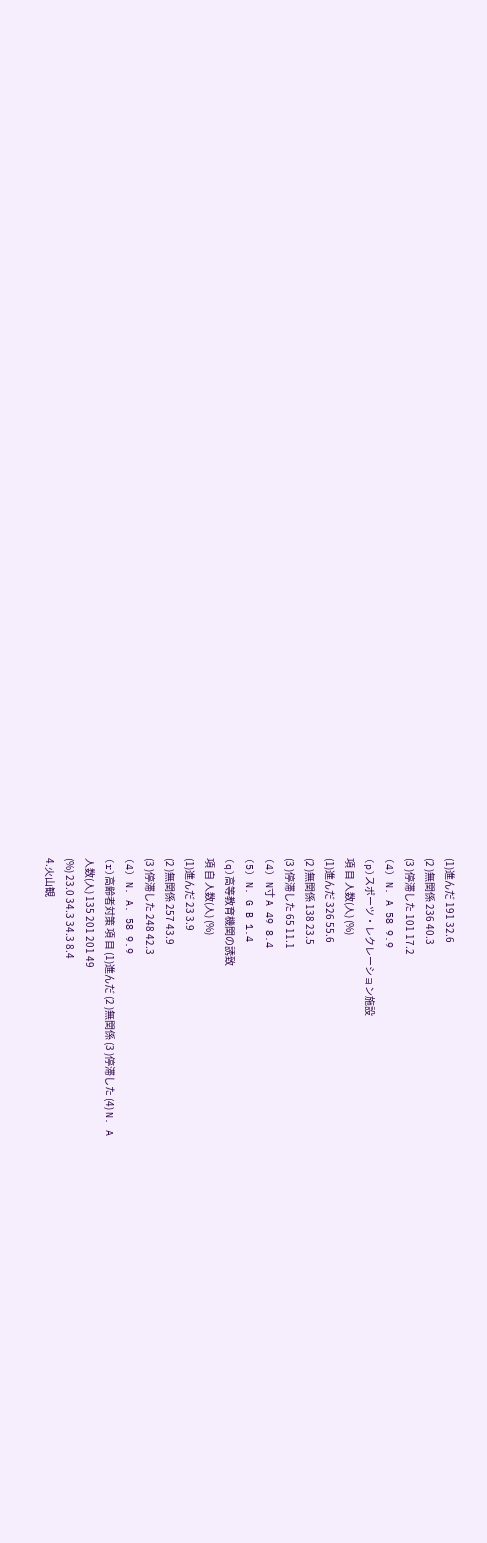(1)進んだ 191 32.6
(2 )無関係 236 40.3
(3 )停滞した 101 17.2
(4) N. A 58 9.9
(p)スポーツ・レクレーション施設
項 目 人数(人) (%)
(1)進んだ 326 55.6
(2 )無関係 138 23.5
(3 )停滞した 65 11.1
(4) N寸 A 49 8.4
(5) N. G B 1.4
(q)高等教育機関の誘致
項 自 人数(人) (%)
(1)進んだ 23 3.9
(2 )無関係 257 43.9
(3 )停滞した 248 42.3
(4) N. A. 58 9.9
(r)高齢者対策 項 目 (1)進んだ (2 )無関係 (3 )停滞した (4) N. A
人数(人) 135 201 201 49
(%) 23.0 34.3 34.3 8.4
4.火山観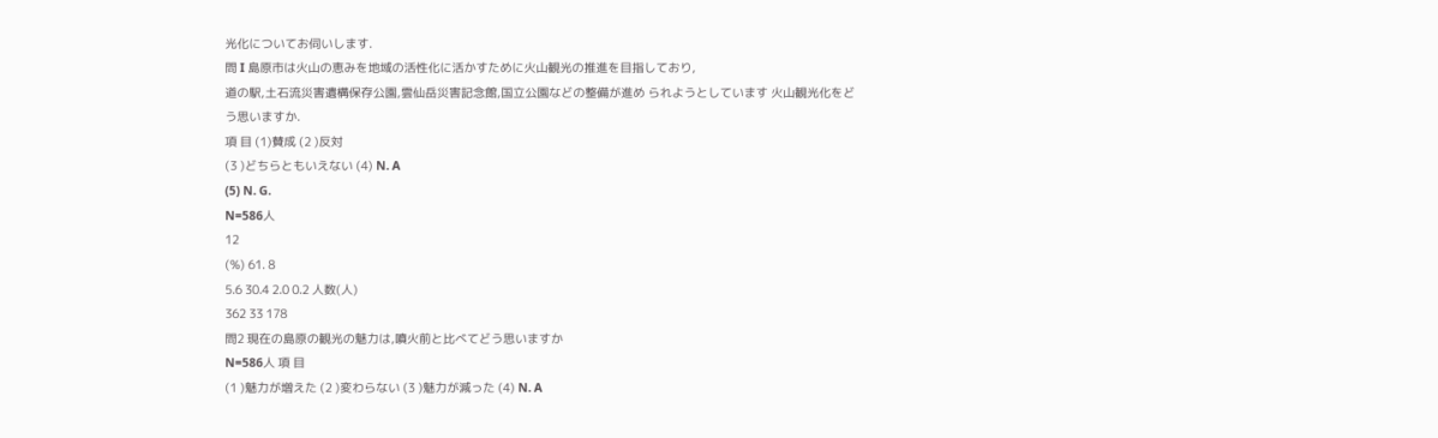光化についてお伺いします.
問 I 島原市は火山の恵みを地域の活性化に活かすために火山観光の推進を目指しており,
道の駅,土石流災害遺構保存公園,雲仙岳災害記念館,国立公園などの整備が進め られようとしています 火山観光化をどう思いますか.
項 目 (1)賛成 (2 )反対
(3 )どちらともいえない (4) N. A
(5) N. G.
N=586人
12
(%) 61. 8
5.6 30.4 2.0 0.2 人数(人)
362 33 178
問2 現在の島原の観光の魅力は,噴火前と比べてどう思いますか
N=586人 項 目
(1 )魅力が増えた (2 )変わらない (3 )魅力が減った (4) N. A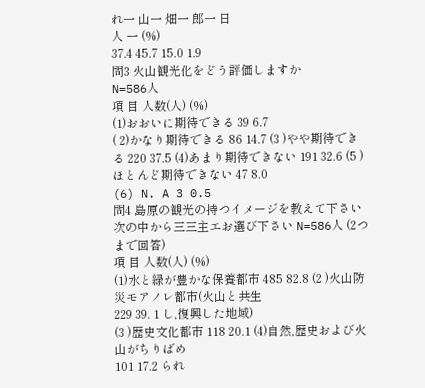れ一 山一 畑一 郎一 日
人 一 (%)
37.4 45.7 15.0 1.9
問3 火山観光化をどう評価しますか
N=586人
項 目 人数(人) (%)
(1)おおいに期待できる 39 6.7
( 2)かなり期待できる 86 14.7 (3 )やや期待できる 220 37.5 (4)あまり期待できない 191 32.6 (5 )ほとんど期待できない 47 8.0
(6) N. A 3 0.5
問4 島原の観光の持つイメージを教えて下さい 次の中から三三主エお選び下さい N=586人 (2つまで回答)
項 目 人数(人) (%)
(1)水と緑が豊かな保養都市 485 82.8 (2 )火山防災モアノレ都市(火山と共生
229 39. 1 し,復興した地域)
(3 )歴史文化都市 118 20.1 (4)自然,歴史および火山がちりばめ
101 17.2 られ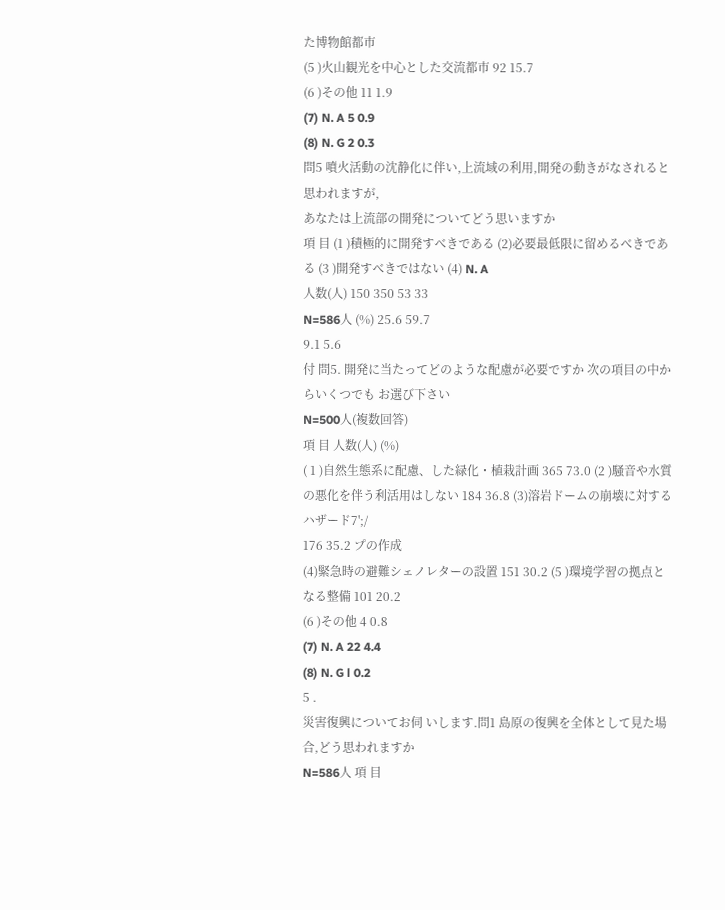た博物館都市
(5 )火山観光を中心とした交流都市 92 15.7
(6 )その他 11 1.9
(7) N. A 5 0.9
(8) N. G 2 0.3
問5 噴火活動の沈静化に伴い,上流域の利用,開発の動きがなされると思われますが,
あなたは上流部の開発についてどう思いますか
項 目 (1 )積極的に開発すべきである (2)必要最低限に留めるべきである (3 )開発すべきではない (4) N. A
人数(人) 150 350 53 33
N=586人 (%) 25.6 59.7
9.1 5.6
付 問5. 開発に当たってどのような配慮が必要ですか 次の項目の中からいくつでも お選び下さい
N=500人(複数回答)
項 目 人数(人) (%)
( 1 )自然生態系に配慮、した緑化・植栽計画 365 73.0 (2 )騒音や水質の悪化を伴う利活用はしない 184 36.8 (3)溶岩ドームの崩壊に対するハザード7';/
176 35.2 プの作成
(4)緊急時の避難シェノレターの設置 151 30.2 (5 )環境学習の拠点となる整備 101 20.2
(6 )その他 4 0.8
(7) N. A 22 4.4
(8) N. G l 0.2
5 .
災害復興についてお伺 いします.問1 島原の復興を全体として見た場合,どう思われますか
N=586人 項 目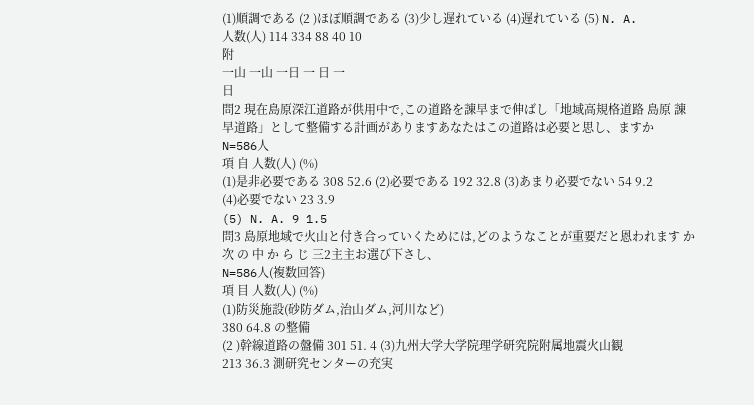(1)順調である (2 )ほぽ順調である (3)少し遅れている (4)遅れている (5) N. A.
人数(人) 114 334 88 40 10
附
一山 一山 一日 一 日 一
日
問2 現在島原深江道路が供用中で,この道路を諌早まで伸ばし「地域高規格道路 島原 諌早道路」として整備する計画がありますあなたはこの道路は必要と思し、ますか
N=586人
項 自 人数(人) (%)
(1)是非必要である 308 52.6 (2)必要である 192 32.8 (3)あまり必要でない 54 9.2
(4)必要でない 23 3.9
(5) N. A. 9 1.5
問3 島原地域で火山と付き合っていくためには,どのようなことが重要だと恩われます か 次 の 中 か ら じ 三2主主お選び下さし、
N=586人(複数回答)
項 目 人数(人) (%)
(1)防災施設(砂防ダム,治山ダム,河川など)
380 64.8 の整備
(2 )幹線道路の盤備 301 51. 4 (3)九州大学大学院理学研究院附属地震火山観
213 36.3 測研究センターの充実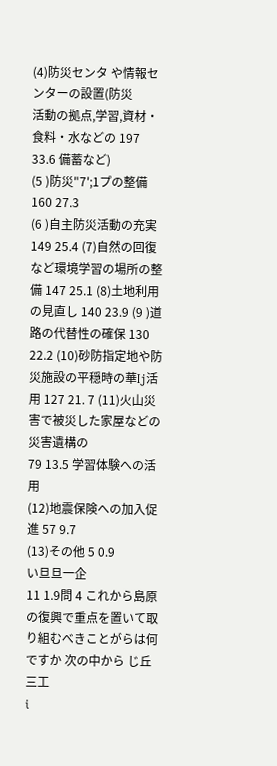(4)防災センタ や情報センターの設置(防災
活動の拠点,学習,資材・食料・水などの 197 33.6 備蓄など)
(5 )防災"7';1プの整備 160 27.3
(6 )自主防災活動の充実 149 25.4 (7)自然の回復など環境学習の場所の整備 147 25.1 (8)土地利用の見直し 140 23.9 (9 )道路の代替性の確保 130 22.2 (10)砂防指定地や防災施設の平穏時の華Ij活用 127 21. 7 (11)火山災害で被災した家屋などの災害遺構の
79 13.5 学習体験への活用
(12)地震保険への加入促進 57 9.7
(13)その他 5 0.9
い旦旦一企
11 1.9問 4 これから島原の復興で重点を置いて取り組むべきことがらは何ですか 次の中から じ丘三工
i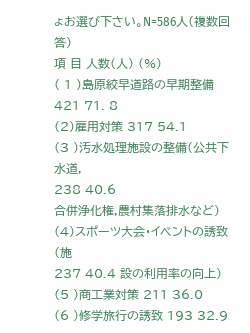ょお選び下さい。N=586人(複数回答)
項 目 人数(人) (%)
( 1 )島原絞早道路の早期整備 421 71. 8
(2)雇用対策 317 54.1
(3 )汚水処理施設の整備(公共下水道,
238 40.6
合併浄化権,農村集落排水など) (4)スポーツ大会・イベントの誘致(施
237 40.4 設の利用率の向上)
(5 )商工業対策 211 36.0
(6 )修学旅行の誘致 193 32.9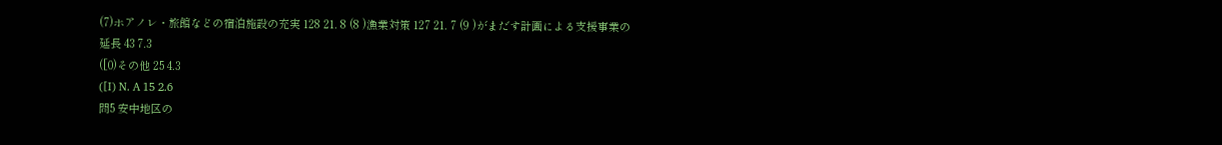(7)ホアノレ・旅館などの宿泊施設の充実 128 21. 8 (8 )漁業対策 127 21. 7 (9 )がまだす計画による支援事業の延長 43 7.3
([0)その他 25 4.3
([I) N. A 15 2.6
問5 安中地区の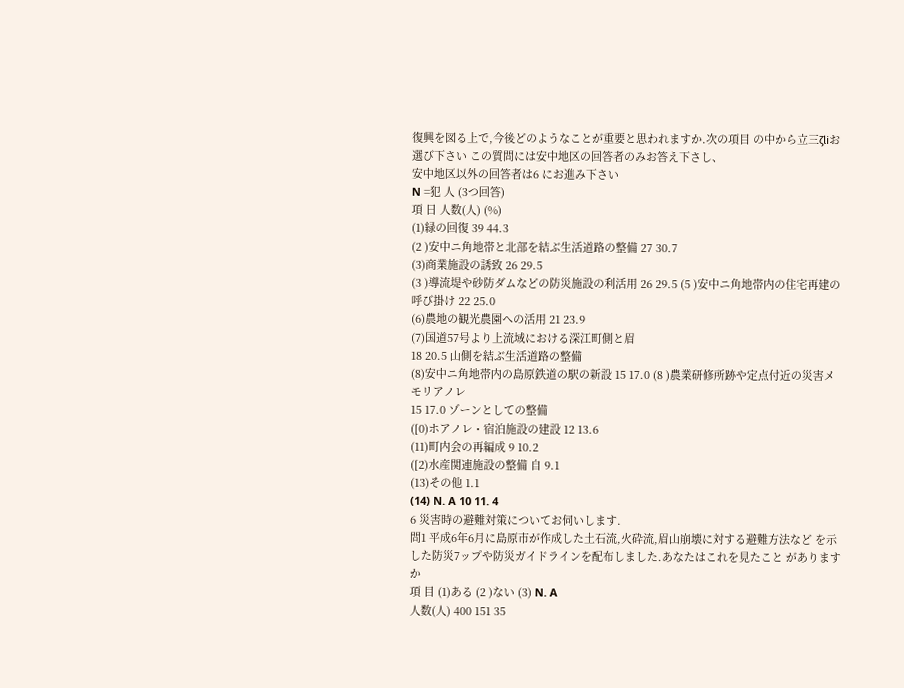復興を図る上で,今後どのようなことが重要と思われますか.次の項目 の中から立三ζliお選び下さい この質問には安中地区の回答者のみお答え下さし、
安中地区以外の回答者は6 にお進み下さい
N =犯 人 (3つ回答)
項 日 人数(人) (%)
(1)緑の回復 39 44.3
(2 )安中ニ角地帯と北部を結ぶ生活道路の整備 27 30.7
(3)商業施設の誘致 26 29.5
(3 )導流堤や砂防ダムなどの防災施設の利活用 26 29.5 (5 )安中ニ角地帯内の住宅再建の呼び掛け 22 25.0
(6)農地の観光農園への活用 21 23.9
(7)国道57号より上流域における深江町側と眉
18 20.5 山側を結ぶ生活道路の整備
(8)安中ニ角地帯内の島原鉄道の駅の新設 15 17.0 (8 )農業研修所跡や定点付近の災害メモリアノレ
15 17.0 ゾーンとしての整備
([0)ホアノレ・宿泊施設の建設 12 13.6
(11)町内会の再編成 9 10.2
([2)水産関連施設の整備 自 9.1
(13)その他 1.1
(14) N. A 10 11. 4
6 災害時の避難対策についてお伺いします.
問1 平成6年6月に島原市が作成した土石流,火砕流,眉山崩壊に対する避難方法など を示した防災7ップや防災ガイドラインを配布しました.あなたはこれを見たこと がありますか
項 目 (1)ある (2 )ない (3) N. A
人数(人) 400 151 35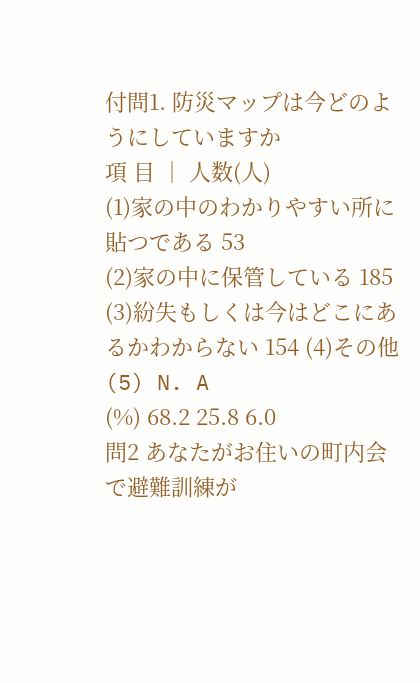付問1. 防災マップは今どのようにしていますか
項 目 │ 人数(人)
(1)家の中のわかりやすい所に貼つである 53
(2)家の中に保管している 185
(3)紛失もしくは今はどこにあるかわからない 154 (4)その他
(5) N. A
(%) 68.2 25.8 6.0
問2 あなたがお住いの町内会で避難訓練が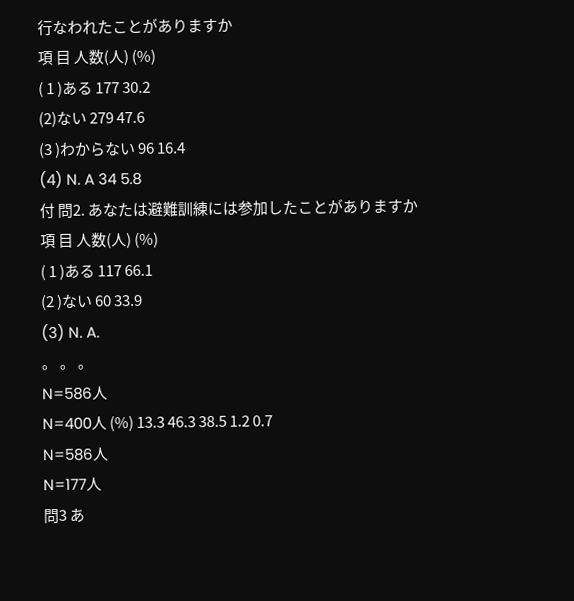行なわれたことがありますか
項 目 人数(人) (%)
( 1 )ある 177 30.2
(2)ない 279 47.6
(3 )わからない 96 16.4
(4) N. A 34 5.8
付 問2. あなたは避難訓練には参加したことがありますか
項 目 人数(人) (%)
( 1 )ある 117 66.1
(2 )ない 60 33.9
(3) N. A.
。 。 。
N=586人
N=400人 (%) 13.3 46.3 38.5 1.2 0.7
N=586人
N=177人
問3 あ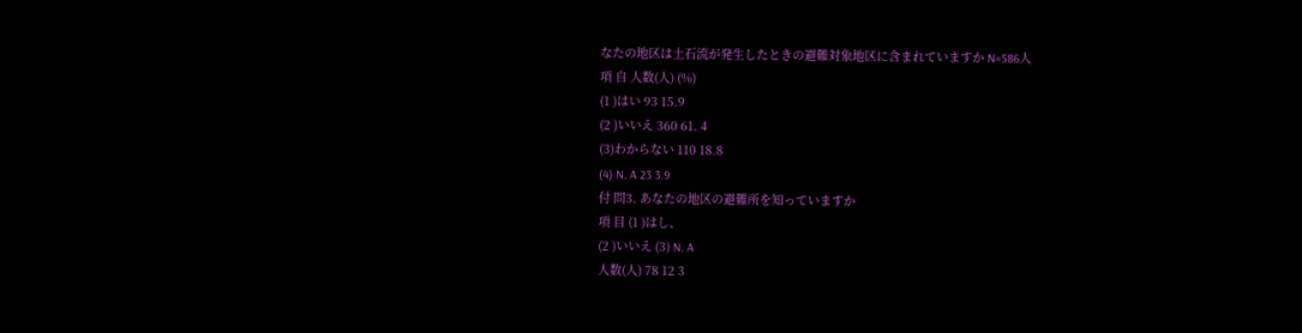なたの地区は土石流が発生したときの避難対象地区に含まれていますか N=586人
項 自 人数(人) (%)
(1 )はい 93 15.9
(2 )いいえ 360 61. 4
(3)わからない 110 18.8
(4) N. A 23 3.9
付 問3. あなたの地区の避難所を知っていますか
項 目 (1 )はし、
(2 )いいえ (3) N. A
人数(人) 78 12 3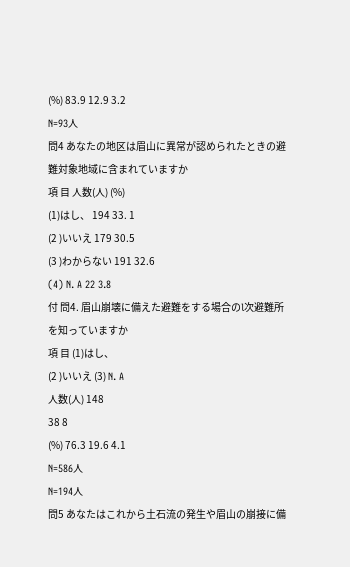(%) 83.9 12.9 3.2
N=93人
問4 あなたの地区は眉山に異常が認められたときの避難対象地域に含まれていますか
項 目 人数(人) (%)
(1)はし、 194 33. 1
(2 )いいえ 179 30.5
(3 )わからない 191 32.6
(4) N. A 22 3.8
付 問4. 眉山崩壊に備えた避難をする場合のl次避難所を知っていますか
項 目 (1)はし、
(2 )いいえ (3) N. A
人数(人) 148
38 8
(%) 76.3 19.6 4.1
N=586人
N=194人
問5 あなたはこれから土石流の発生や眉山の崩接に備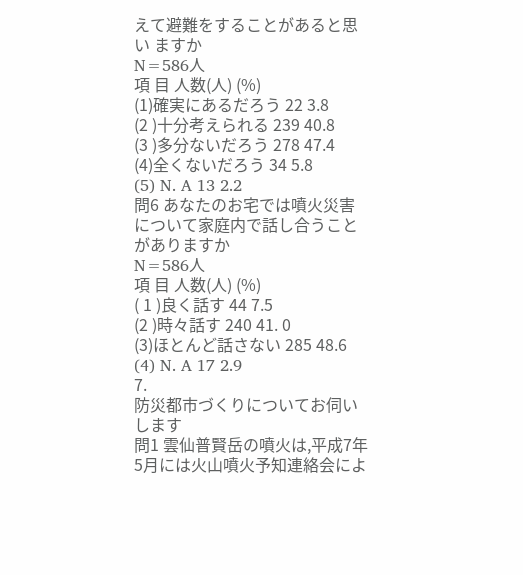えて避難をすることがあると思い ますか
N=586人
項 目 人数(人) (%)
(1)確実にあるだろう 22 3.8
(2 )十分考えられる 239 40.8
(3 )多分ないだろう 278 47.4
(4)全くないだろう 34 5.8
(5) N. A 13 2.2
問6 あなたのお宅では噴火災害について家庭内で話し合うことがありますか
N=586人
項 目 人数(人) (%)
( 1 )良く話す 44 7.5
(2 )時々話す 240 41. 0
(3)ほとんど話さない 285 48.6
(4) N. A 17 2.9
7.
防災都市づくりについてお伺いします
問1 雲仙普賢岳の噴火は,平成7年5月には火山噴火予知連絡会によ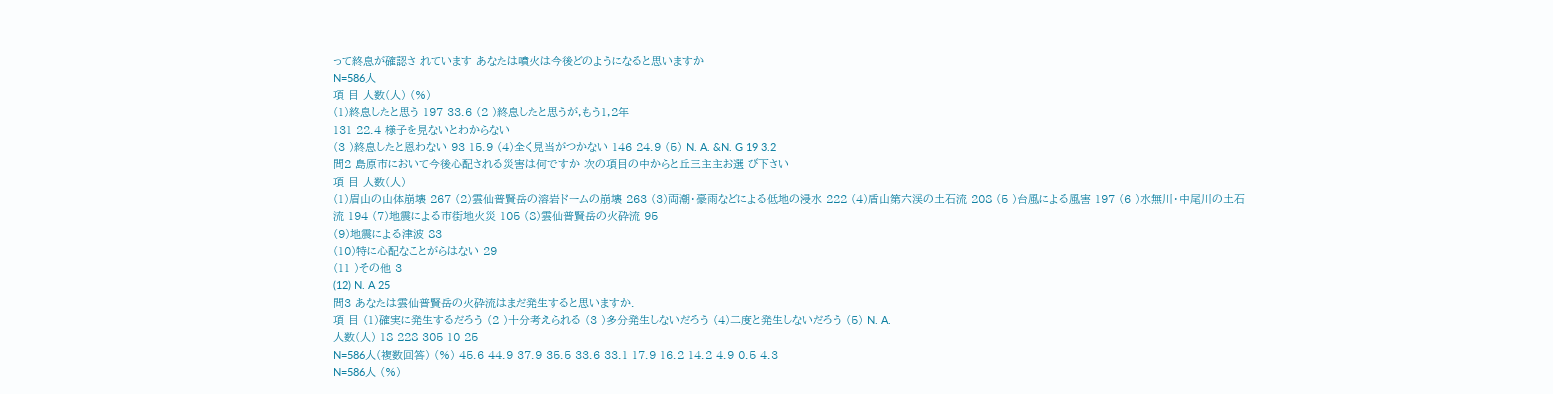って終息が確認さ れています あなたは噴火は今後どのようになると思いますか
N=586人
項 目 人数(人) (%)
(1)終息したと思う 197 33.6 (2 )終息したと思うが,もう1,2年
131 22.4 様子を見ないとわからない
(3 )終息したと恩わない 93 15.9 (4)全く見当がつかない 146 24.9 (5) N. A. &N. G 19 3.2
問2 島原市において今後心配される災害は何ですか 次の項目の中からと丘三主主お選 び下さい
項 目 人数(人)
(1)眉山の山体崩壊 267 (2)雲仙普賢岳の溶岩ドームの崩壊 263 (3)両潮・豪雨などによる低地の浸水 222 (4)盾山第六渓の土石流 208 (5 )台風による風害 197 (6 )水無川・中尾川の土石流 194 (7)地震による市街地火災 105 (8)雲仙普賢岳の火砕流 95
(9)地震による津波 83
(10)特に心配なことがらはない 29
(11 )その他 3
(12) N. A 25
問3 あなたは雲仙普賢岳の火砕流はまだ発生すると思いますか.
項 目 (1)確実に発生するだろう (2 )十分考えられる (3 )多分発生しないだろう (4)二度と発生しないだろう (5) N. A.
人数(人) 18 228 305 10 25
N=586人(複数回答) (%) 45.6 44.9 37.9 35.5 33.6 33.1 17.9 16.2 14.2 4.9 0.5 4.3
N=586人 (%)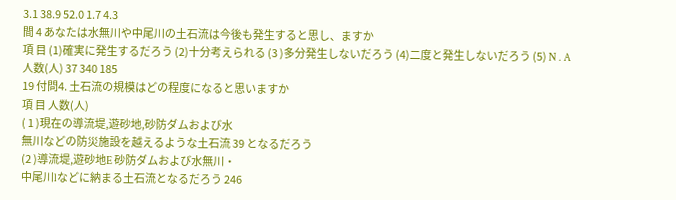3.1 38.9 52.0 1.7 4.3
間 4 あなたは水無川や中尾川の土石流は今後も発生すると思し、ますか
項 目 (1)確実に発生するだろう (2)十分考えられる (3 )多分発生しないだろう (4)二度と発生しないだろう (5) N . A
人数(人) 37 340 185
19 付問4. 土石流の規模はどの程度になると思いますか
項 目 人数(人)
( 1 )現在の導流堤,遊砂地,砂防ダムおよび水
無川などの防災施設を越えるような土石流 39 となるだろう
(2 )導流堤,遊砂地E 砂防ダムおよび水無川・
中尾川lなどに納まる土石流となるだろう 246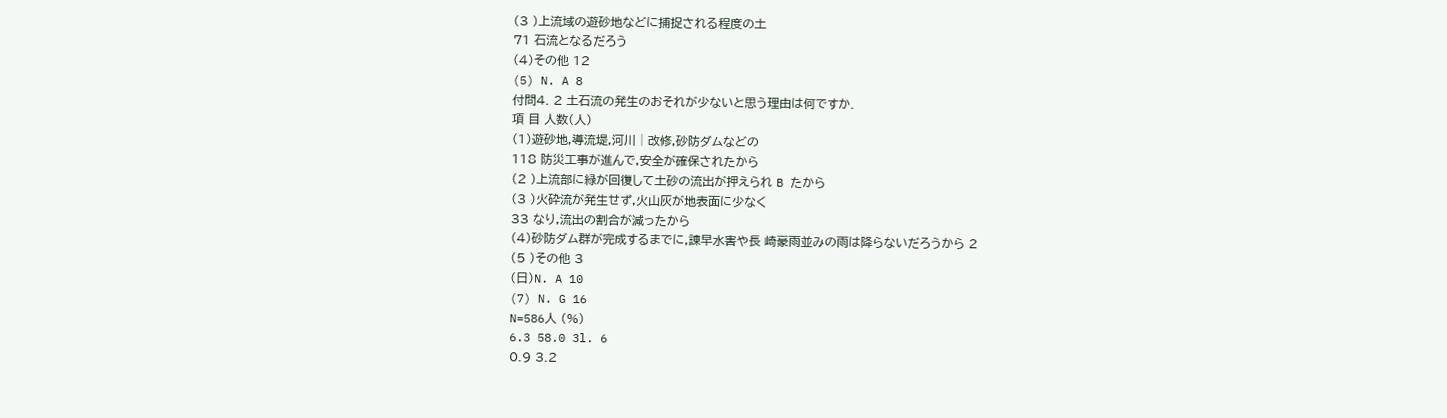(3 )上流域の遊砂地などに捕捉される程度の土
71 石流となるだろう
(4)その他 12
(5) N. A 8
付問4. 2 土石流の発生のおそれが少ないと思う理由は何ですか.
項 目 人数(人)
(1)遊砂地,導流堤,河川│改修,砂防ダムなどの
118 防災工事が進んで,安全が確保されたから
(2 )上流部に緑が回復して土砂の流出が押えられ B たから
(3 )火砕流が発生せず,火山灰が地表面に少なく
33 なり,流出の割合が減ったから
(4)砂防ダム群が完成するまでに,諌早水害や長 崎豪雨並みの雨は降らないだろうから 2
(5 )その他 3
(日)N. A 10
(7) N. G 16
N=586人 (%)
6.3 58.0 3l. 6
0.9 3.2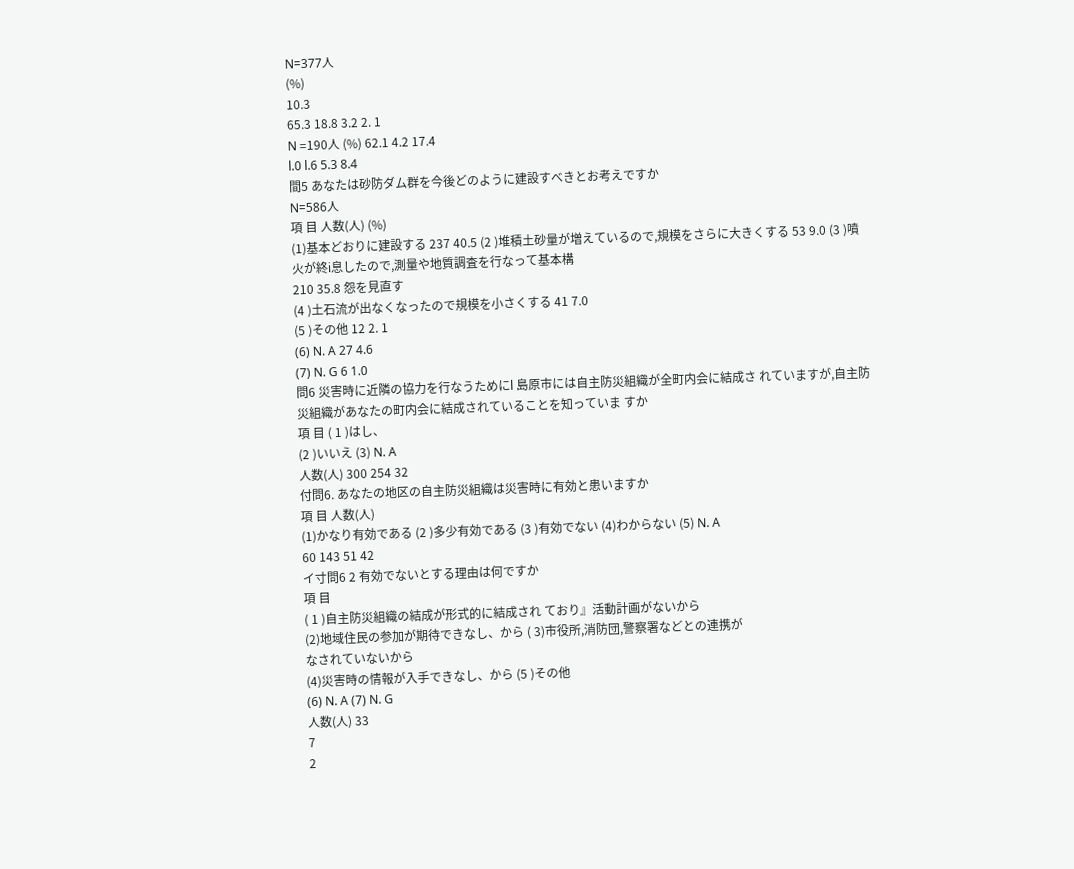N=377人
(%)
10.3
65.3 18.8 3.2 2. 1
N =190人 (%) 62.1 4.2 17.4
l.0 l.6 5.3 8.4
間5 あなたは砂防ダム群を今後どのように建設すべきとお考えですか
N=586人
項 目 人数(人) (%)
(1)基本どおりに建設する 237 40.5 (2 )堆積土砂量が増えているので,規模をさらに大きくする 53 9.0 (3 )噴火が終i息したので,測量や地質調査を行なって基本構
210 35.8 怨を見直す
(4 )土石流が出なくなったので規模を小さくする 41 7.0
(5 )その他 12 2. 1
(6) N. A 27 4.6
(7) N. G 6 1.0
問6 災害時に近隣の協力を行なうためにl 島原市には自主防災組織が全町内会に結成さ れていますが,自主防災組織があなたの町内会に結成されていることを知っていま すか
項 目 ( 1 )はし、
(2 )いいえ (3) N. A
人数(人) 300 254 32
付問6. あなたの地区の自主防災組織は災害時に有効と患いますか
項 目 人数(人)
(1)かなり有効である (2 )多少有効である (3 )有効でない (4)わからない (5) N. A
60 143 51 42
イ寸問6 2 有効でないとする理由は何ですか
項 目
( 1 )自主防災組織の結成が形式的に結成され ており』活動計画がないから
(2)地域住民の参加が期待できなし、から ( 3)市役所,消防団,警察署などとの連携が
なされていないから
(4)災害時の情報が入手できなし、から (5 )その他
(6) N. A (7) N. G
人数(人) 33
7
2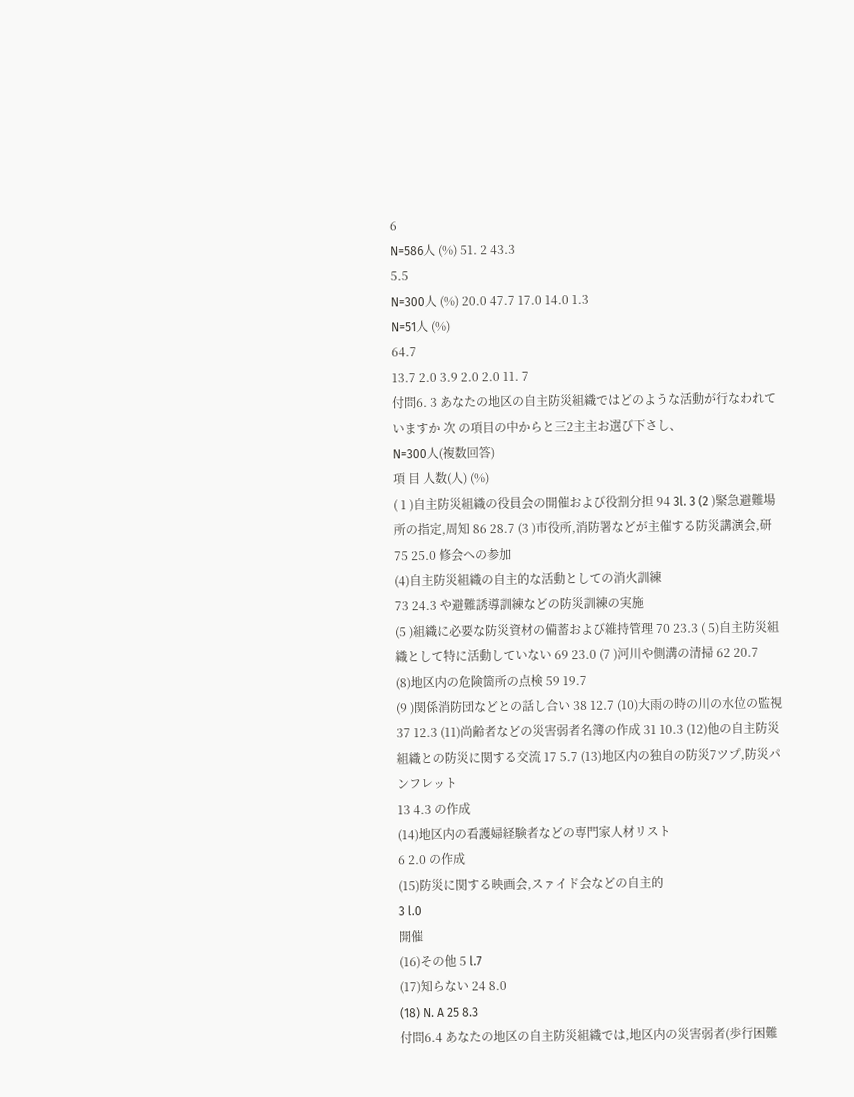6
N=586人 (%) 51. 2 43.3
5.5
N=300人 (%) 20.0 47.7 17.0 14.0 1.3
N=51人 (%)
64.7
13.7 2.0 3.9 2.0 2.0 11. 7
付問6. 3 あなたの地区の自主防災組織ではどのような活動が行なわれていますか 次 の項目の中からと三2主主お選び下さし、
N=300人(複数回答)
項 目 人数(人) (%)
( 1 )自主防災組織の役員会の開催および役割分担 94 3l. 3 (2 )緊急避難場所の指定,周知 86 28.7 (3 )市役所,消防署などが主催する防災講演会,研
75 25.0 修会への参加
(4)自主防災組織の自主的な活動としての消火訓練
73 24.3 や避難誘導訓練などの防災訓練の実施
(5 )組織に必要な防災資材の備蓄および維持管理 70 23.3 ( 5)自主防災組織として特に活動していない 69 23.0 (7 )河川や側溝の清掃 62 20.7
(8)地区内の危険箇所の点検 59 19.7
(9 )関係消防団などとの話し合い 38 12.7 (10)大雨の時の川の水位の監視 37 12.3 (11)尚齢者などの災害弱者名簿の作成 31 10.3 (12)他の自主防災組織との防災に関する交流 17 5.7 (13)地区内の独自の防災7ツプ,防災パンフレット
13 4.3 の作成
(14)地区内の看護婦経験者などの専門家人材リスト
6 2.0 の作成
(15)防災に関する映画会,スァイド会などの自主的
3 l.0
開催
(16)その他 5 l.7
(17)知らない 24 8.0
(18) N. A 25 8.3
付問6.4 あなたの地区の自主防災組織では,地区内の災害弱者(歩行困難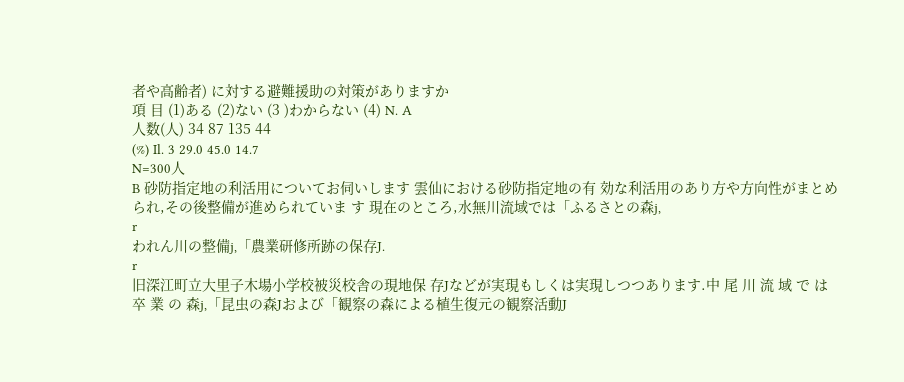者や高齢者) に対する避難援助の対策がありますか
項 目 (1)ある (2)ない (3 )わからない (4) N. A
人数(人) 34 87 135 44
(%) Il. 3 29.0 45.0 14.7
N=300人
B 砂防指定地の利活用についてお伺いします 雲仙における砂防指定地の有 効な利活用のあり方や方向性がまとめられ,その後整備が進められていま す 現在のところ,水無川流域では「ふるさとの森j,
r
われん川の整備j,「農業研修所跡の保存J.
r
旧深江町立大里子木場小学校被災校舎の現地保 存Jなどが実現もしくは実現しつつあります.中 尾 川 流 域 で は 卒 業 の 森j,「昆虫の森Jおよび「観察の森による植生復元の観察活動J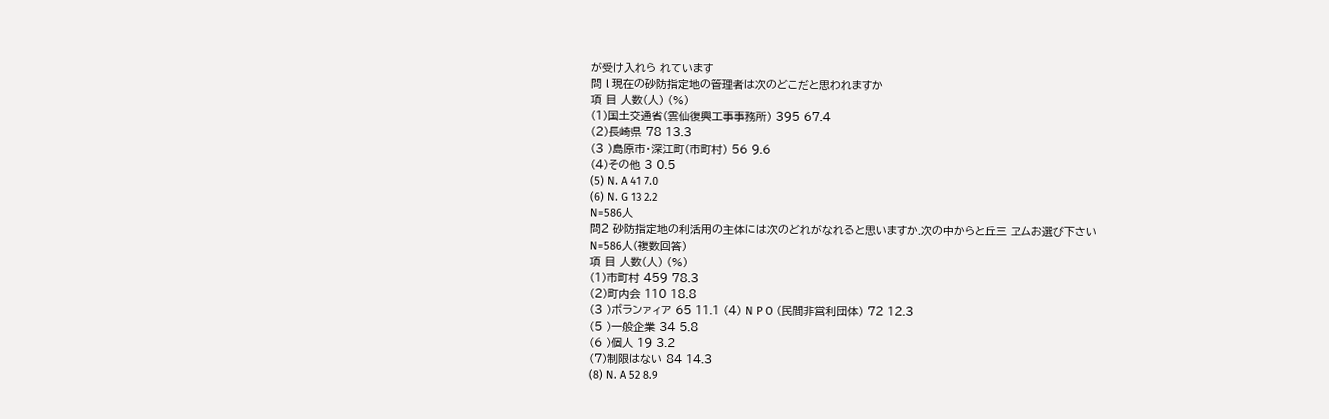が受け入れら れています
問 l 現在の砂防指定地の管理者は次のどこだと思われますか
項 目 人数(人) (%)
(1)国土交通省(雲仙復興工事事務所) 395 67.4
(2)長崎県 78 13.3
(3 )島原市・深江町(市町村) 56 9.6
(4)その他 3 0.5
(5) N. A 41 7.0
(6) N. G 13 2.2
N=586人
問2 砂防指定地の利活用の主体には次のどれがなれると思いますか.次の中からと丘三 ヱムお選び下さい
N=586人(複数回答)
項 目 人数(人) (%)
(1)市町村 459 78.3
(2)町内会 110 18.8
(3 )ボランァィア 65 11.1 (4) N P O (民間非営利団体) 72 12.3
(5 )一般企業 34 5.8
(6 )個人 19 3.2
(7)制限はない 84 14.3
(8) N. A 52 8.9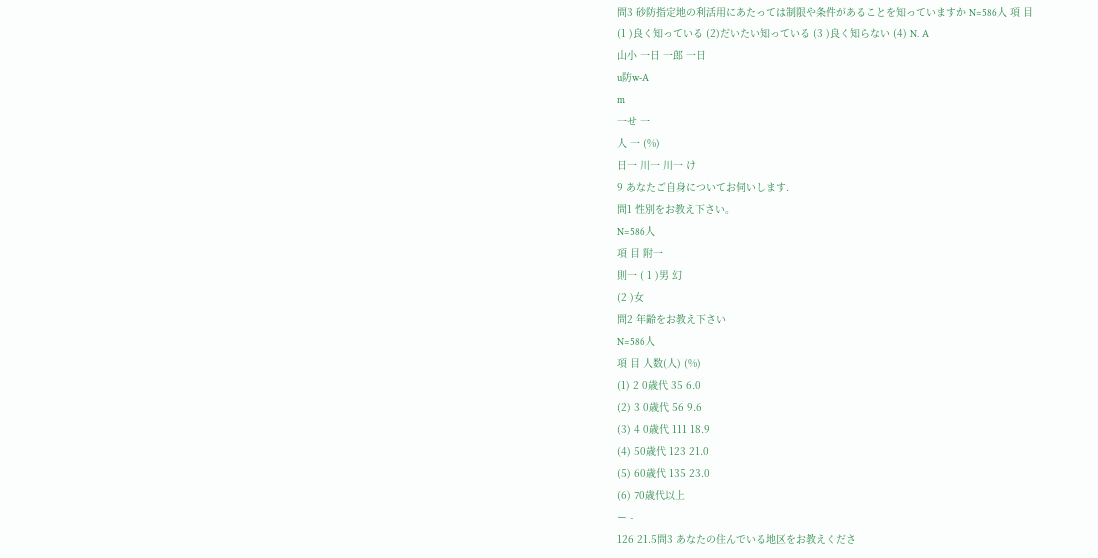問3 砂防指定地の利活用にあたっては制限や条件があることを知っていますか N=586人 項 目
(1 )良く知っている (2)だいたい知っている (3 )良く知らない (4) N. A
山小 一日 一郎 一日
u防w‑A
m
一せ 一
人 一 (%)
日一 川一 川一 け
9 あなたご自身についてお伺いします.
問1 性別をお教え下さい。
N=586人
項 目 附一
則一 ( 1 )男 幻
(2 )女
問2 年齢をお教え下さい
N=586人
項 目 人数(人) (%)
(1) 2 0歳代 35 6.0
(2) 3 0歳代 56 9.6
(3) 4 0歳代 111 18.9
(4) 50歳代 123 21.0
(5) 60歳代 135 23.0
(6) 70歳代以上
ー ‑
126 21.5問3 あなたの住んでいる地区をお教えくださ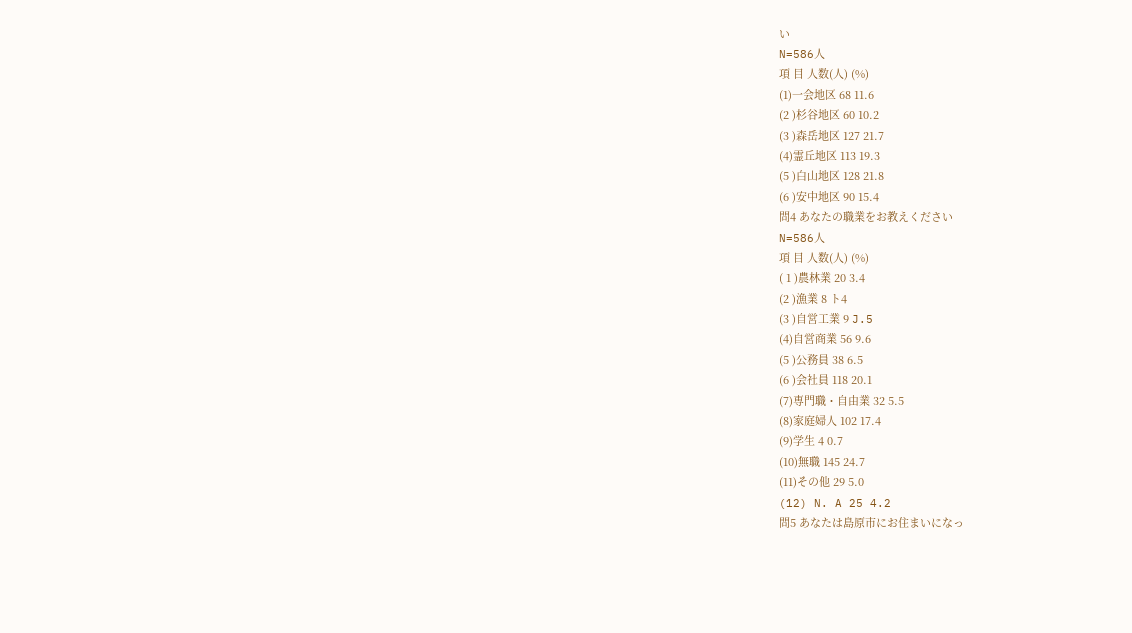い
N=586人
項 目 人数(人) (%)
(1)一会地区 68 11.6
(2 )杉谷地区 60 10.2
(3 )森岳地区 127 21.7
(4)霊丘地区 113 19.3
(5 )白山地区 128 21.8
(6 )安中地区 90 15.4
問4 あなたの職業をお教えください
N=586人
項 目 人数(人) (%)
( 1 )農林業 20 3.4
(2 )漁業 8 ト4
(3 )自営工業 9 J.5
(4)自営商業 56 9.6
(5 )公務員 38 6.5
(6 )会社員 118 20.1
(7)専門職・自由業 32 5.5
(8)家庭婦人 102 17.4
(9)学生 4 0.7
(10)無職 145 24.7
(11)その他 29 5.0
(12) N. A 25 4.2
問5 あなたは島原市にお住まいになっ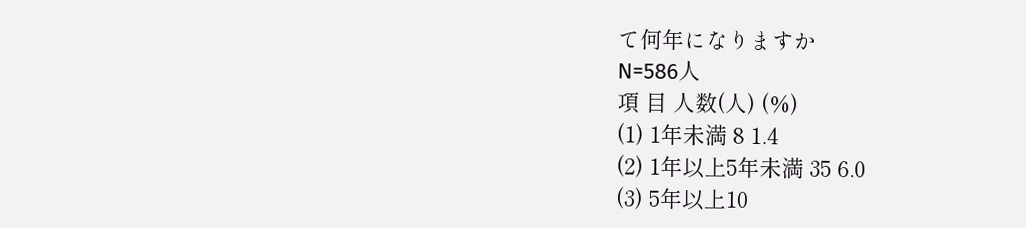て何年になりますか
N=586人
項 目 人数(人) (%)
(1) 1年未満 8 1.4
(2) 1年以上5年未満 35 6.0
(3) 5年以上10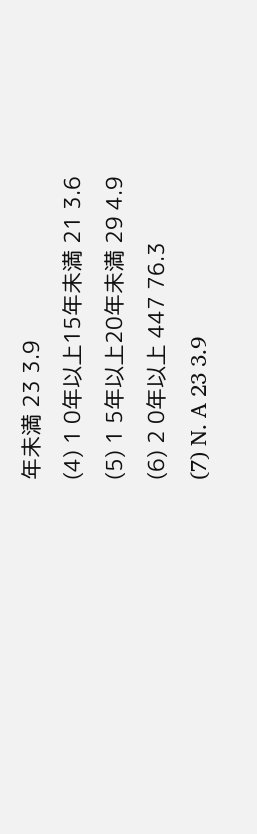年未満 23 3.9
(4) 1 0年以上15年未満 21 3.6
(5) 1 5年以上20年未満 29 4.9
(6) 2 0年以上 447 76.3
(7) N. A 23 3.9